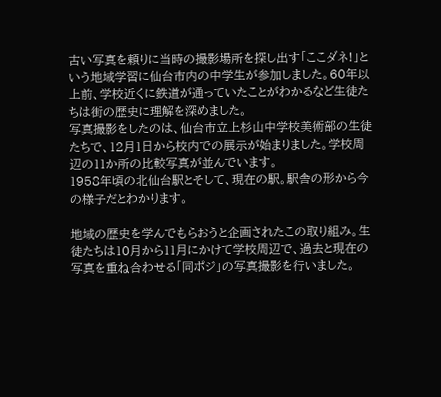古い写真を頼りに当時の撮影場所を探し出す「ここダネ!」という地域学習に仙台市内の中学生が参加しました。60年以上前、学校近くに鉄道が通っていたことがわかるなど生徒たちは街の歴史に理解を深めました。
写真撮影をしたのは、仙台市立上杉山中学校美術部の生徒たちで、12月1日から校内での展示が始まりました。学校周辺の11か所の比較写真が並んでいます。
1958年頃の北仙台駅とそして、現在の駅。駅舎の形から今の様子だとわかります。

地域の歴史を学んでもらおうと企画されたこの取り組み。生徒たちは10月から11月にかけて学校周辺で、過去と現在の写真を重ね合わせる「同ポジ」の写真撮影を行いました。